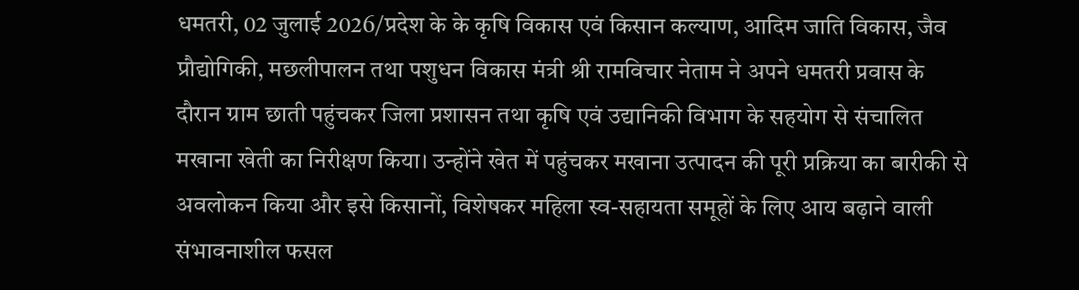धमतरी, 02 जुलाई 2026/प्रदेश के के कृषि विकास एवं किसान कल्याण, आदिम जाति विकास, जैव प्रौद्योगिकी, मछलीपालन तथा पशुधन विकास मंत्री श्री रामविचार नेताम ने अपने धमतरी प्रवास के दौरान ग्राम छाती पहुंचकर जिला प्रशासन तथा कृषि एवं उद्यानिकी विभाग के सहयोग से संचालित मखाना खेती का निरीक्षण किया। उन्होंने खेत में पहुंचकर मखाना उत्पादन की पूरी प्रक्रिया का बारीकी से अवलोकन किया और इसे किसानों, विशेषकर महिला स्व-सहायता समूहों के लिए आय बढ़ाने वाली संभावनाशील फसल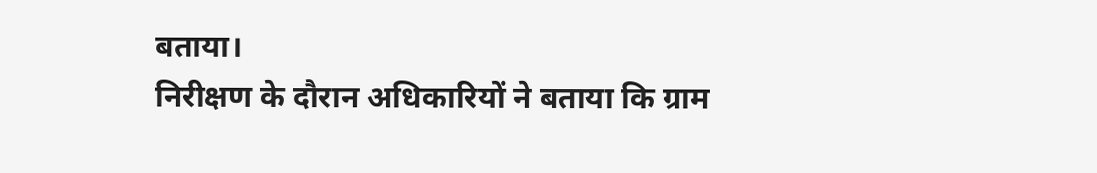बताया।
निरीक्षण के दौरान अधिकारियों ने बताया कि ग्राम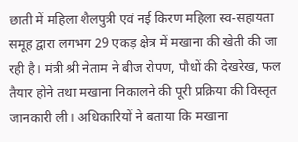छाती में महिला शैलपुत्री एवं नई किरण महिला स्व-सहायता समूह द्वारा लगभग 29 एकड़ क्षेत्र में मखाना की खेती की जा रही है। मंत्री श्री नेताम ने बीज रोपण, पौधों की देखरेख, फल तैयार होने तथा मखाना निकालने की पूरी प्रक्रिया की विस्तृत जानकारी ली। अधिकारियों ने बताया कि मखाना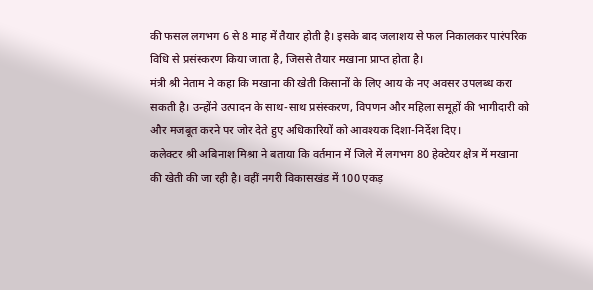की फसल लगभग 6 से 8 माह में तैयार होती है। इसके बाद जलाशय से फल निकालकर पारंपरिक विधि से प्रसंस्करण किया जाता है, जिससे तैयार मखाना प्राप्त होता है।
मंत्री श्री नेताम ने कहा कि मखाना की खेती किसानों के लिए आय के नए अवसर उपलब्ध करा सकती है। उन्होंने उत्पादन के साथ-साथ प्रसंस्करण, विपणन और महिला समूहों की भागीदारी को और मजबूत करने पर जोर देते हुए अधिकारियों को आवश्यक दिशा-निर्देश दिए।
कलेक्टर श्री अबिनाश मिश्रा ने बताया कि वर्तमान में जिले में लगभग 80 हेक्टेयर क्षेत्र में मखाना की खेती की जा रही है। वहीं नगरी विकासखंड में 100 एकड़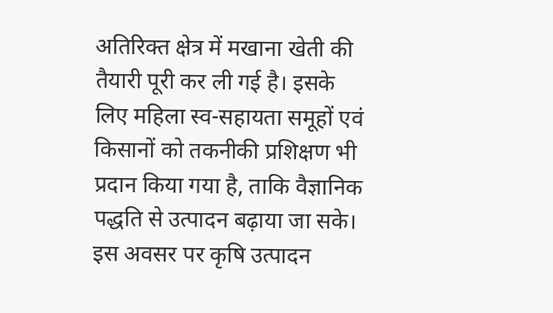अतिरिक्त क्षेत्र में मखाना खेती की तैयारी पूरी कर ली गई है। इसके लिए महिला स्व-सहायता समूहों एवं किसानों को तकनीकी प्रशिक्षण भी प्रदान किया गया है, ताकि वैज्ञानिक पद्धति से उत्पादन बढ़ाया जा सके।
इस अवसर पर कृषि उत्पादन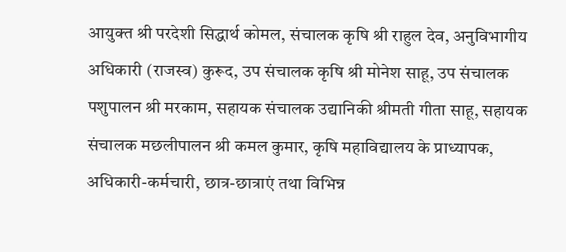आयुक्त श्री परदेशी सिद्धार्थ कोमल, संचालक कृषि श्री राहुल देव, अनुविभागीय अधिकारी (राजस्व) कुरूद, उप संचालक कृषि श्री मोनेश साहू, उप संचालक पशुपालन श्री मरकाम, सहायक संचालक उद्यानिकी श्रीमती गीता साहू, सहायक संचालक मछलीपालन श्री कमल कुमार, कृषि महाविद्यालय के प्राध्यापक, अधिकारी-कर्मचारी, छात्र-छात्राएं तथा विभिन्न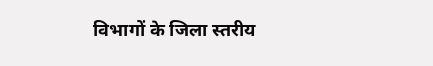विभागों के जिला स्तरीय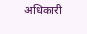अधिकारी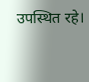उपस्थित रहे।